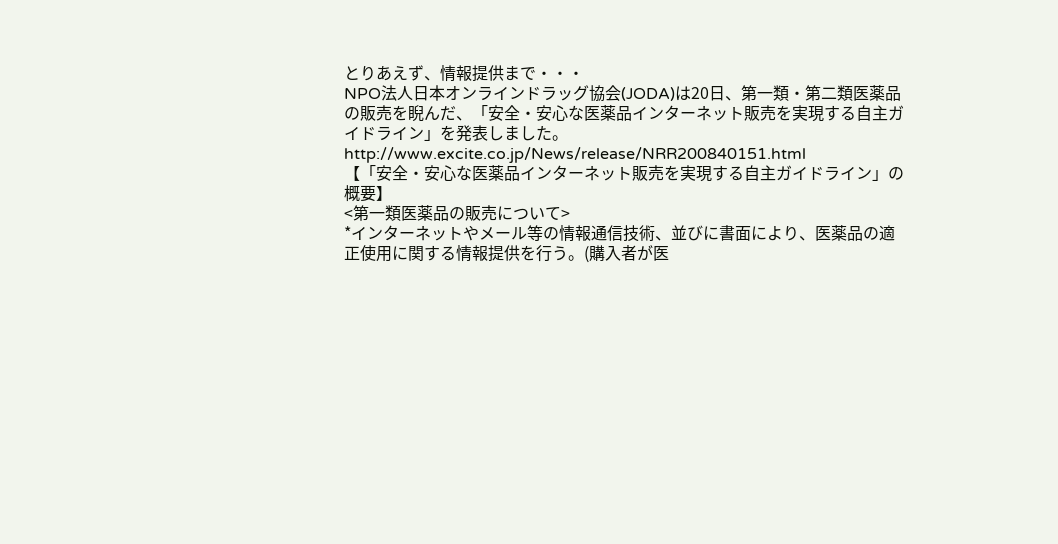とりあえず、情報提供まで・・・
NPO法人日本オンラインドラッグ協会(JODA)は20日、第一類・第二類医薬品の販売を睨んだ、「安全・安心な医薬品インターネット販売を実現する自主ガイドライン」を発表しました。
http://www.excite.co.jp/News/release/NRR200840151.html
【「安全・安心な医薬品インターネット販売を実現する自主ガイドライン」の概要】
<第一類医薬品の販売について>
*インターネットやメール等の情報通信技術、並びに書面により、医薬品の適正使用に関する情報提供を行う。(購入者が医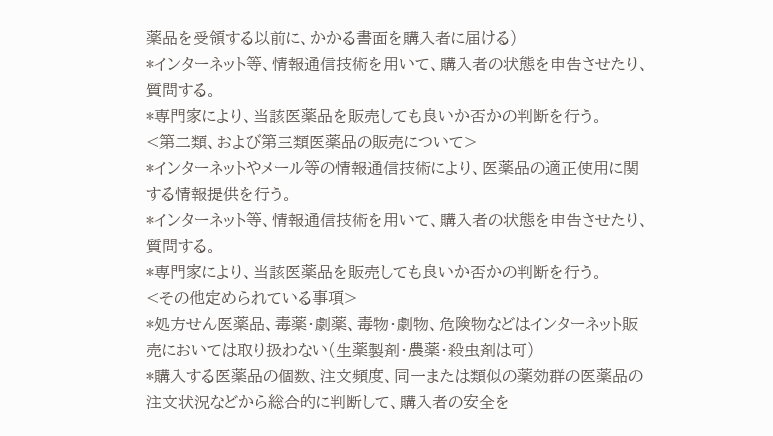薬品を受領する以前に、かかる書面を購入者に届ける)
*インターネット等、情報通信技術を用いて、購入者の状態を申告させたり、質問する。
*専門家により、当該医薬品を販売しても良いか否かの判断を行う。
<第二類、および第三類医薬品の販売について>
*インターネットやメール等の情報通信技術により、医薬品の適正使用に関する情報提供を行う。
*インターネット等、情報通信技術を用いて、購入者の状態を申告させたり、質問する。
*専門家により、当該医薬品を販売しても良いか否かの判断を行う。
<その他定められている事項>
*処方せん医薬品、毒薬・劇薬、毒物・劇物、危険物などはインターネット販売においては取り扱わない(生薬製剤・農薬・殺虫剤は可)
*購入する医薬品の個数、注文頻度、同一または類似の薬効群の医薬品の注文状況などから総合的に判断して、購入者の安全を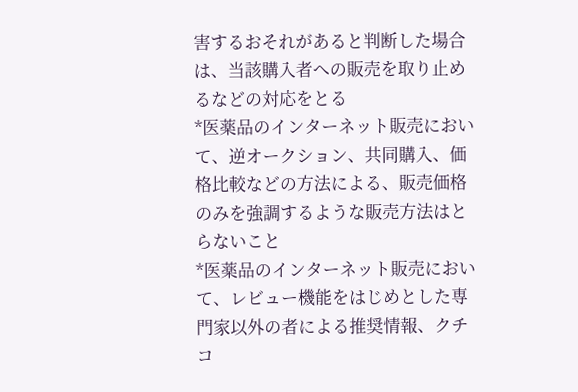害するおそれがあると判断した場合は、当該購入者への販売を取り止めるなどの対応をとる
*医薬品のインターネット販売において、逆オークション、共同購入、価格比較などの方法による、販売価格のみを強調するような販売方法はとらないこと
*医薬品のインターネット販売において、レビュー機能をはじめとした専門家以外の者による推奨情報、クチコ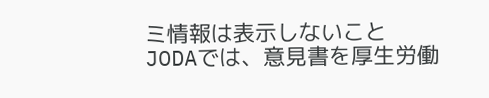ミ情報は表示しないこと
JODAでは、意見書を厚生労働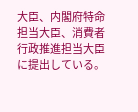大臣、内閣府特命担当大臣、消費者行政推進担当大臣に提出している。